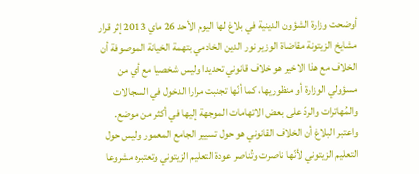أوضحت وزارة الشؤون الدينية في بلاغ لها اليوم الأحد 26 ماي 2013 إثر قرار مشايخ الزيتونة مقاضاة الوزير نور الدين الخادمي بتهمة الخيانة الموصوفة أن الخلاف مع هذا الاخير هو خلاف قانوني تحديدا وليس شخصيا مع أي من مسؤولي الوزارة أو منظوريها، كما أنّها تجنبت مرارا الدخول في السجالات والمُهاترات والردّ على بعض الاتهامات الموجهة إليها في أكثر من موضع.
واعتبر البلاغ أن الخلاف القانوني هو حول تسيير الجامع المعمور وليس حول التعليم الزيتوني لأنّها ناصرت وتُناصر عودة التعليم الزيتوني وتعتبره مشروعا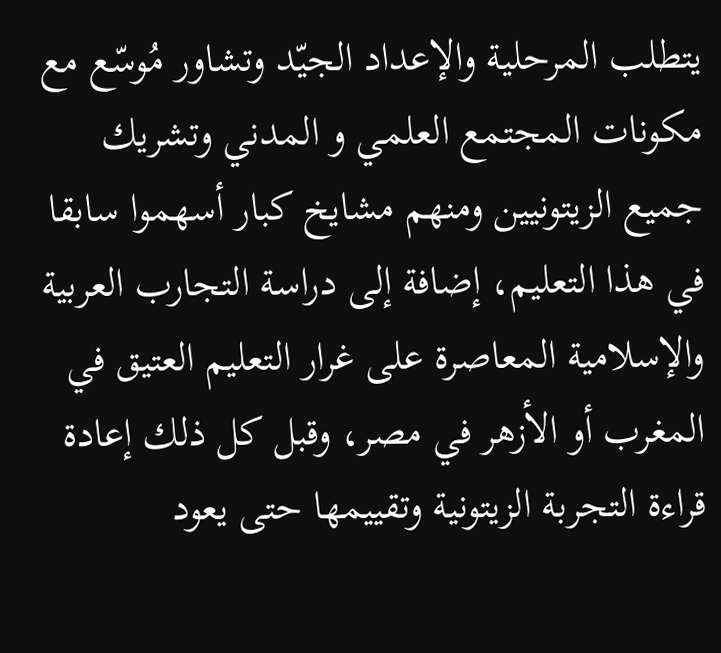يتطلب المرحلية والإعداد الجيّد وتشاور مُوسّع مع مكونات المجتمع العلمي و المدني وتشريك جميع الزيتونيين ومنهم مشايخ كبار أسهموا سابقا في هذا التعليم، إضافة إلى دراسة التجارب العربية والإسلامية المعاصرة على غرار التعليم العتيق في المغرب أو الأزهر في مصر، وقبل كل ذلك إعادة قراءة التجربة الزيتونية وتقييمها حتى يعود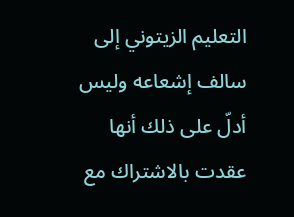التعليم الزيتوني إلى سالف إشعاعه وليس أدلّ على ذلك أنها عقدت بالاشتراك مع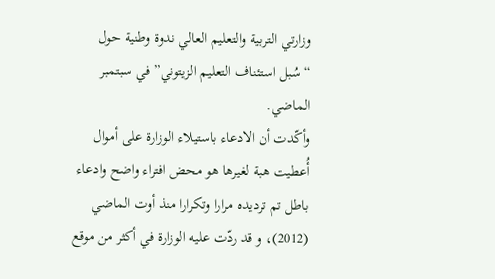وزارتي التربية والتعليم العالي ندوة وطنية حول “سُبل استئناف التعليم الزيتوني” في سبتمبر الماضي.
وأكّدت أن الادعاء باستيلاء الوزارة على أموال أُعطيت هبة لغيرها هو محض افتراء واضح وادعاء باطل تم ترديده مرارا وتكرارا منذ أوت الماضي (2012)، و قد ردّت عليه الوزارة في أكثر من موقع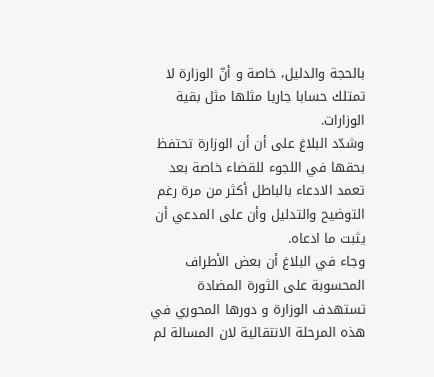بالحجة والدليل، خاصة و أنّ الوزارة لا تمتلك حسابا جاريا مثلها مثل بقية الوزارات.
وشدّد البلاغ على أن أن الوزارة تحتفظ بحقها في اللجوء للقضاء خاصة بعد تعمد الادعاء بالباطل أكثر من مرة رغم التوضيح والتدليل وأن على المدعي أن يثبت ما ادعاه.
وجاء في البلاغ أن بعض الأطراف المحسوبة على الثورة المضادة تستهدف الوزارة و دورها المحوري في هذه المرحلة الانتقالية لان المسالة لم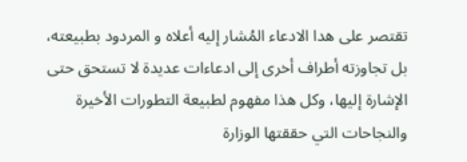تقتصر على هدا الادعاء المُشار إليه أعلاه و المردود بطبيعته، بل تجاوزته أطراف أخرى إلى ادعاءات عديدة لا تستحق حتى الإشارة إليها، وكل هذا مفهوم لطبيعة التطورات الأخيرة والنجاحات التي حققتها الوزارة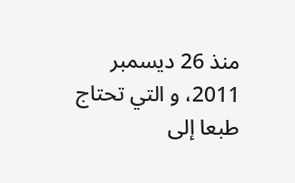منذ 26 ديسمبر 2011، و التي تحتاج طبعا إلى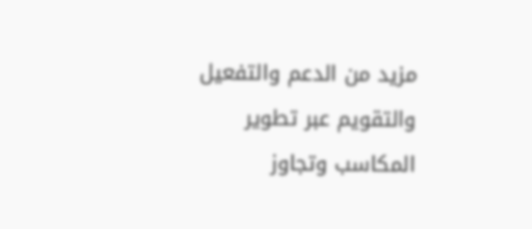مزيد من الدعم والتفعيل والتقويم عبر تطوير المكاسب وتجاوز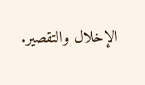الإخلال والتقصير.